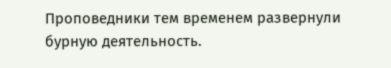Проповедники тем временем развернули бурную деятельность.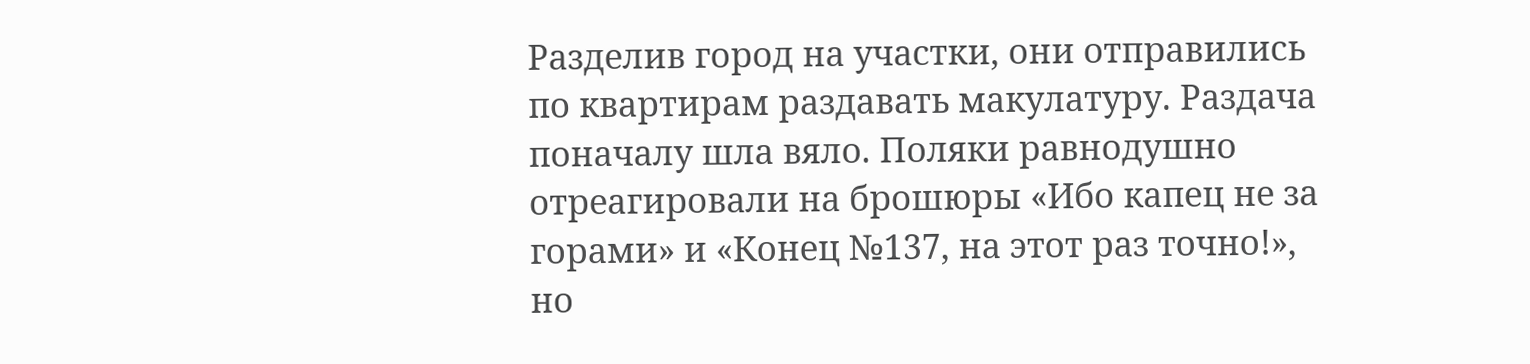Разделив город на участки, они отправились по квартирам раздавать макулатуру. Раздача поначалу шла вяло. Поляки равнодушно отреагировали на брошюры «Ибо капец не за горами» и «Конец №137, на этот раз точно!», но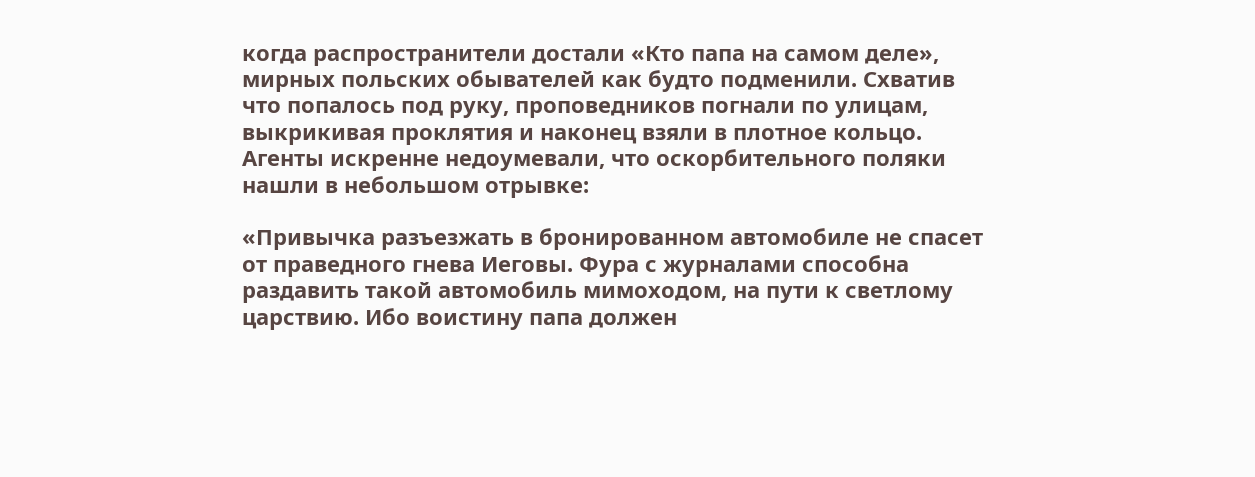когда распространители достали «Кто папа на самом деле», мирных польских обывателей как будто подменили. Схватив что попалось под руку, проповедников погнали по улицам, выкрикивая проклятия и наконец взяли в плотное кольцо. Агенты искренне недоумевали, что оскорбительного поляки нашли в небольшом отрывке:

«Привычка разъезжать в бронированном автомобиле не спасет от праведного гнева Иеговы. Фура с журналами способна раздавить такой автомобиль мимоходом, на пути к светлому царствию. Ибо воистину папа должен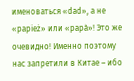именоваться «dad», а не «papież» или «papà»! Это же очевидно! Именно поэтому нас запретили в Китае – ибо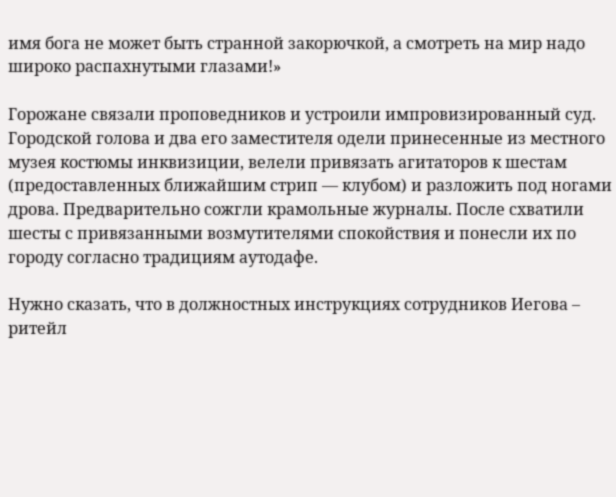имя бога не может быть странной закорючкой, а смотреть на мир надо широко распахнутыми глазами!»

Горожане связали проповедников и устроили импровизированный суд. Городской голова и два его заместителя одели принесенные из местного музея костюмы инквизиции, велели привязать агитаторов к шестам (предоставленных ближайшим стрип — клубом) и разложить под ногами дрова. Предварительно сожгли крамольные журналы. После схватили шесты с привязанными возмутителями спокойствия и понесли их по городу согласно традициям аутодафе.

Нужно сказать, что в должностных инструкциях сотрудников Иегова – ритейл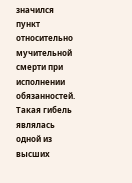значился пункт относительно мучительной смерти при исполнении обязанностей. Такая гибель являлась одной из высших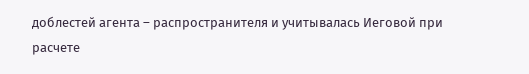доблестей агента – распространителя и учитывалась Иеговой при расчете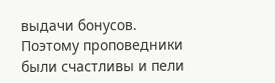выдачи бонусов. Поэтому проповедники были счастливы и пели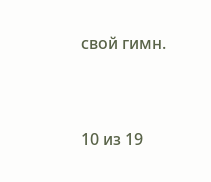свой гимн.



10 из 19